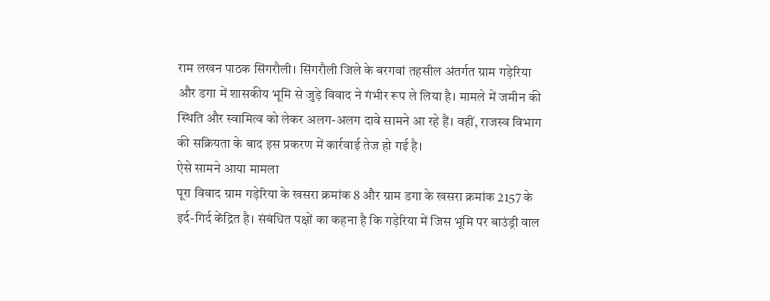राम लखन पाठक सिंगरौली। सिंगरौली जिले के बरगवां तहसील अंतर्गत ग्राम गड़ेरिया और डगा में शासकीय भूमि से जुड़े विवाद ने गंभीर रूप ले लिया है। मामले में जमीन की स्थिति और स्वामित्व को लेकर अलग-अलग दावे सामने आ रहे हैं। वहीं, राजस्व विभाग की सक्रियता के बाद इस प्रकरण में कार्रवाई तेज हो गई है।
ऐसे सामने आया मामला
पूरा विवाद ग्राम गड़ेरिया के खसरा क्रमांक 8 और ग्राम डगा के खसरा क्रमांक 2157 के इर्द-गिर्द केंद्रित है। संबंधित पक्षों का कहना है कि गड़ेरिया में जिस भूमि पर बाउंड्री वाल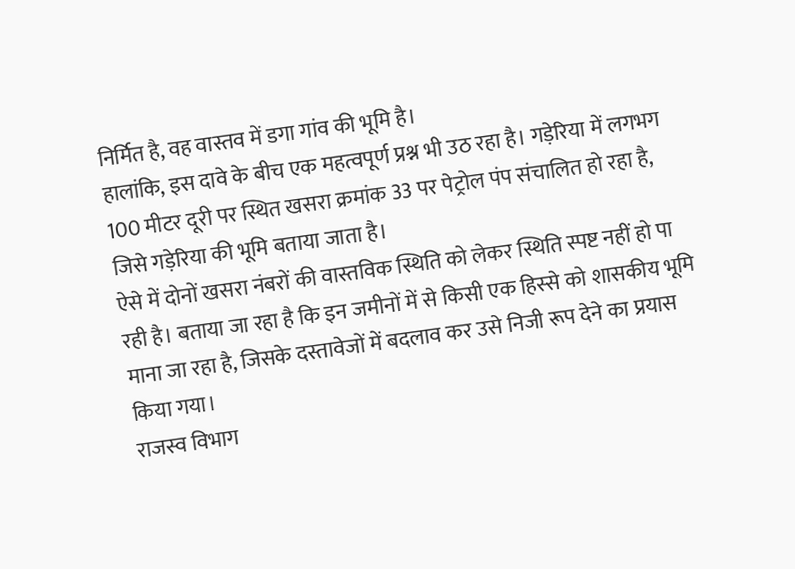निर्मित है, वह वास्तव में डगा गांव की भूमि है।
हालांकि, इस दावे के बीच एक महत्वपूर्ण प्रश्न भी उठ रहा है। गड़ेरिया में लगभग 100 मीटर दूरी पर स्थित खसरा क्रमांक 33 पर पेट्रोल पंप संचालित हो रहा है, जिसे गड़ेरिया की भूमि बताया जाता है।
ऐसे में दोनों खसरा नंबरों की वास्तविक स्थिति को लेकर स्थिति स्पष्ट नहीं हो पा रही है। बताया जा रहा है कि इन जमीनों में से किसी एक हिस्से को शासकीय भूमि माना जा रहा है, जिसके दस्तावेजों में बदलाव कर उसे निजी रूप देने का प्रयास किया गया।
राजस्व विभाग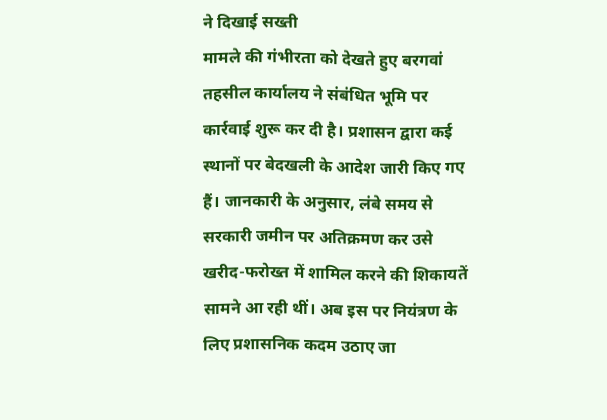ने दिखाई सख्ती
मामले की गंभीरता को देखते हुए बरगवां तहसील कार्यालय ने संबंधित भूमि पर कार्रवाई शुरू कर दी है। प्रशासन द्वारा कई स्थानों पर बेदखली के आदेश जारी किए गए हैं। जानकारी के अनुसार, लंबे समय से सरकारी जमीन पर अतिक्रमण कर उसे खरीद-फरोख्त में शामिल करने की शिकायतें सामने आ रही थीं। अब इस पर नियंत्रण के लिए प्रशासनिक कदम उठाए जा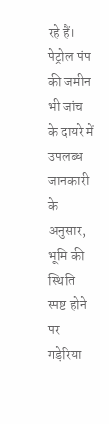रहे हैं।
पेट्रोल पंप की जमीन भी जांच के दायरे में
उपलब्ध जानकारी के अनुसार, भूमि की स्थिति स्पष्ट होने पर गड़ेरिया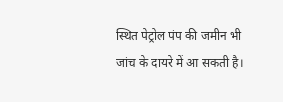स्थित पेट्रोल पंप की जमीन भी जांच के दायरे में आ सकती है।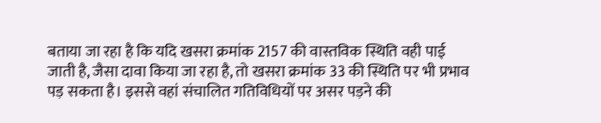बताया जा रहा है कि यदि खसरा क्रमांक 2157 की वास्तविक स्थिति वही पाई जाती है, जैसा दावा किया जा रहा है, तो खसरा क्रमांक 33 की स्थिति पर भी प्रभाव पड़ सकता है। इससे वहां संचालित गतिविधियों पर असर पड़ने की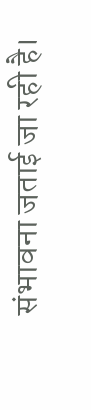संभावना जताई जा रही है।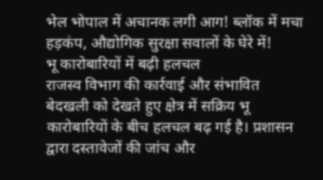भेल भोपाल में अचानक लगी आग! ब्लॉक में मचा हड़कंप, औद्योगिक सुरक्षा सवालों के घेरे में!
भू कारोबारियों में बढ़ी हलचल
राजस्व विभाग की कार्रवाई और संभावित बेदखली को देखते हुए क्षेत्र में सक्रिय भू कारोबारियों के बीच हलचल बढ़ गई है। प्रशासन द्वारा दस्तावेजों की जांच और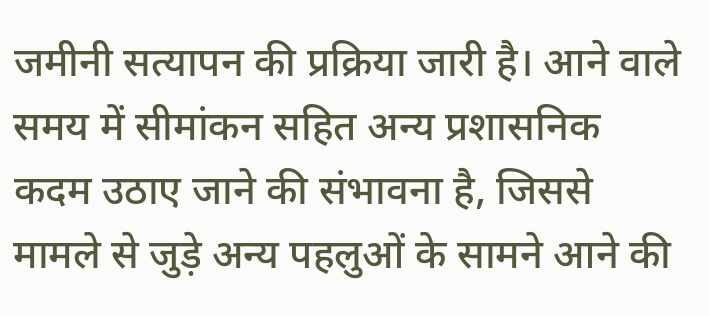जमीनी सत्यापन की प्रक्रिया जारी है। आने वाले समय में सीमांकन सहित अन्य प्रशासनिक कदम उठाए जाने की संभावना है, जिससे मामले से जुड़े अन्य पहलुओं के सामने आने की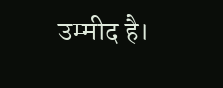उम्मीद है।